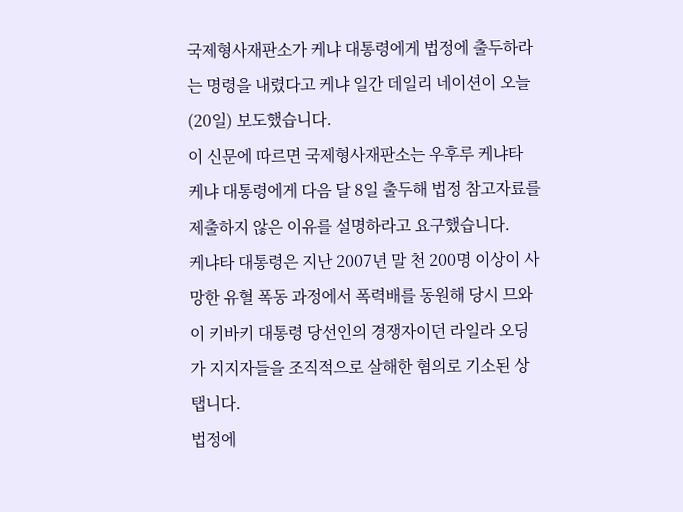국제형사재판소가 케냐 대통령에게 법정에 출두하라는 명령을 내렸다고 케냐 일간 데일리 네이션이 오늘(20일) 보도했습니다.
이 신문에 따르면 국제형사재판소는 우후루 케냐타 케냐 대통령에게 다음 달 8일 출두해 법정 참고자료를 제출하지 않은 이유를 설명하라고 요구했습니다.
케냐타 대통령은 지난 2007년 말 천 200명 이상이 사망한 유혈 폭동 과정에서 폭력배를 동원해 당시 므와이 키바키 대통령 당선인의 경쟁자이던 라일라 오딩가 지지자들을 조직적으로 살해한 혐의로 기소된 상탭니다.
법정에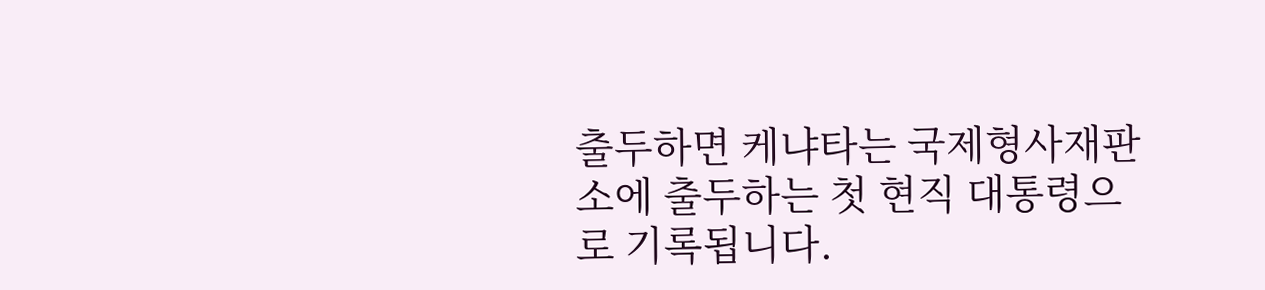출두하면 케냐타는 국제형사재판소에 출두하는 첫 현직 대통령으로 기록됩니다.